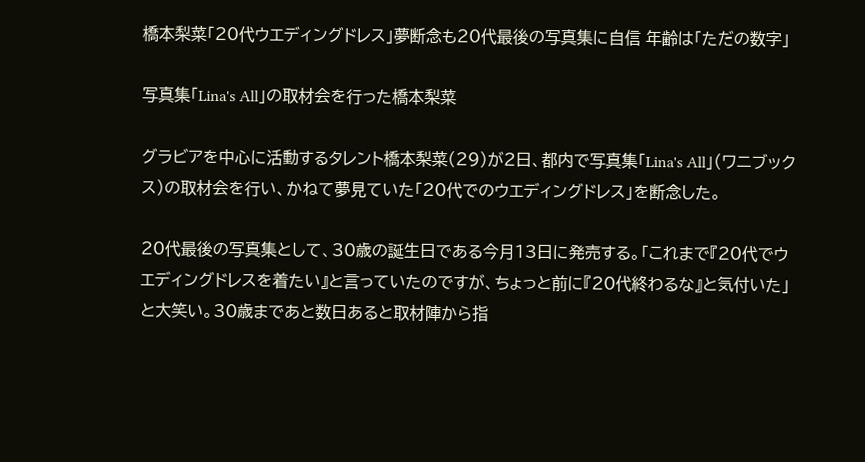橋本梨菜「20代ウエディングドレス」夢断念も20代最後の写真集に自信 年齢は「ただの数字」

写真集「Lina's All」の取材会を行った橋本梨菜

グラビアを中心に活動するタレント橋本梨菜(29)が2日、都内で写真集「Lina's All」(ワニブックス)の取材会を行い、かねて夢見ていた「20代でのウエディングドレス」を断念した。

20代最後の写真集として、30歳の誕生日である今月13日に発売する。「これまで『20代でウエディングドレスを着たい』と言っていたのですが、ちょっと前に『20代終わるな』と気付いた」と大笑い。30歳まであと数日あると取材陣から指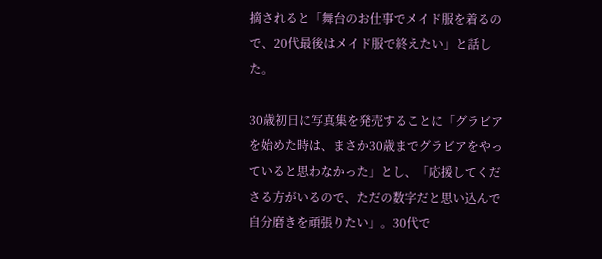摘されると「舞台のお仕事でメイド服を着るので、20代最後はメイド服で終えたい」と話した。

30歳初日に写真集を発売することに「グラビアを始めた時は、まさか30歳までグラビアをやっていると思わなかった」とし、「応援してくださる方がいるので、ただの数字だと思い込んで自分磨きを頑張りたい」。30代で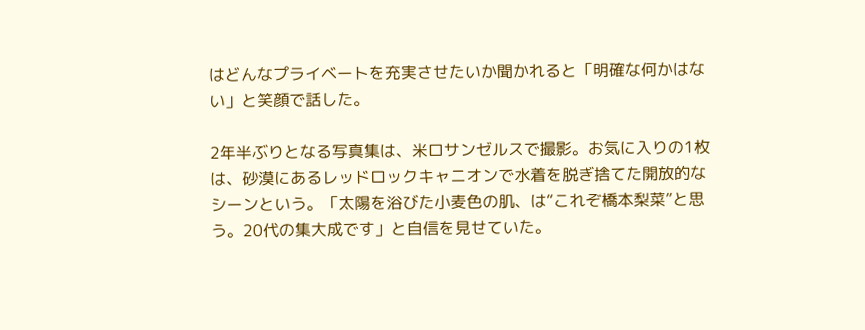はどんなプライベートを充実させたいか聞かれると「明確な何かはない」と笑顔で話した。

2年半ぶりとなる写真集は、米ロサンゼルスで撮影。お気に入りの1枚は、砂漠にあるレッドロックキャニオンで水着を脱ぎ捨てた開放的なシーンという。「太陽を浴びた小麦色の肌、は“これぞ橋本梨菜”と思う。20代の集大成です」と自信を見せていた。